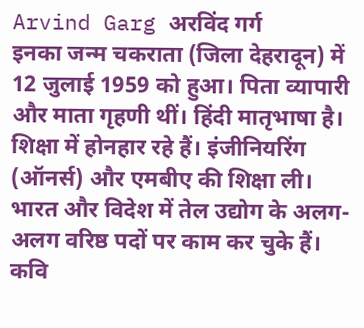Arvind Garg अरविंद गर्ग
इनका जन्म चकराता (जिला देहरादून) में 12 जुलाई 1959 को हुआ। पिता व्यापारी और माता गृहणी थीं। हिंदी मातृभाषा है। शिक्षा में होनहार रहे हैं। इंजीनियरिंग (ऑनर्स) और एमबीए की शिक्षा ली। भारत और विदेश में तेल उद्योग के अलग-अलग वरिष्ठ पदों पर काम कर चुके हैं। कवि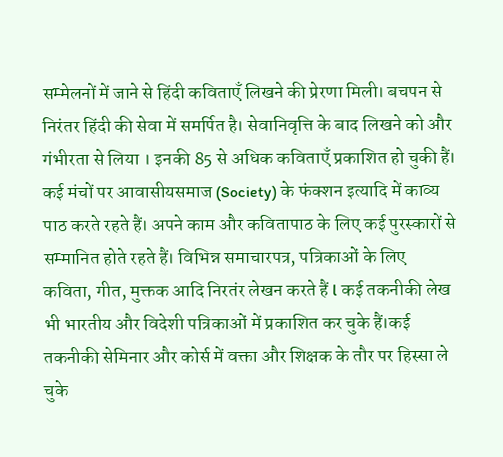सम्मेलनों में जाने से हिंदी कविताएँ लिखने की प्रेरणा मिली। बचपन से निरंतर हिंदी की सेवा में समर्पित है। सेवानिवृत्ति के बाद लिखने को और गंभीरता से लिया । इनकी 85 से अधिक कविताएँ प्रकाशित हो चुकी हैं। कई मंचों पर आवासीयसमाज (Society) के फंक्शन इत्यादि में काव्य पाठ करते रहते हैं। अपने काम और कवितापाठ के लिए कई पुरस्कारों से सम्मानित होते रहते हैं। विभिन्न समाचारपत्र, पत्रिकाओं के लिए कविता, गीत, मुक्तक आदि निरतंर लेखन करते हैं l कई तकनीकी लेख भी भारतीय और विदेशी पत्रिकाओं में प्रकाशित कर चुके हैं।कई तकनीकी सेमिनार और कोर्स में वक्ता और शिक्षक के तौर पर हिस्सा ले चुके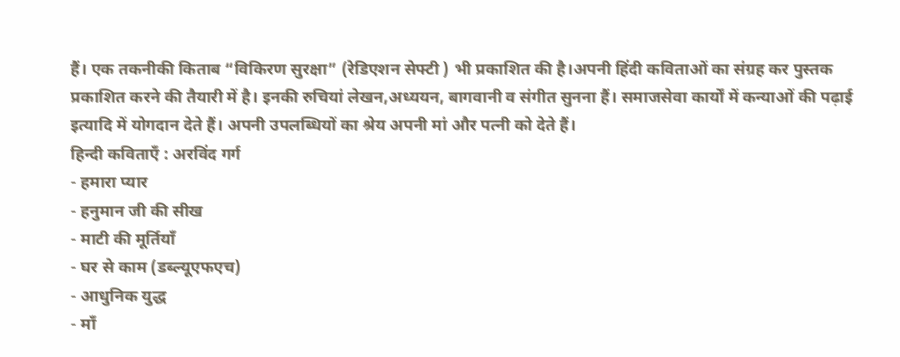हैं। एक तकनीकी किताब “विकिरण सुरक्षा” (रेडिएशन सेफ्टी ) भी प्रकाशित की है।अपनी हिंदी कविताओं का संग्रह कर पुस्तक प्रकाशित करने की तैयारी में है। इनकी रुचियां लेखन,अध्ययन, बागवानी व संगीत सुनना हैं। समाजसेवा कार्यों में कन्याओं की पढ़ाई इत्यादि में योगदान देते हैं। अपनी उपलब्धियों का श्रेय अपनी मां और पत्नी को देते हैं।
हिन्दी कविताएँ : अरविंद गर्ग
- हमारा प्यार
- हनुमान जी की सीख
- माटी की मूर्तियाँ
- घर से काम (डब्ल्यूएफएच)
- आधुनिक युद्ध
- माँ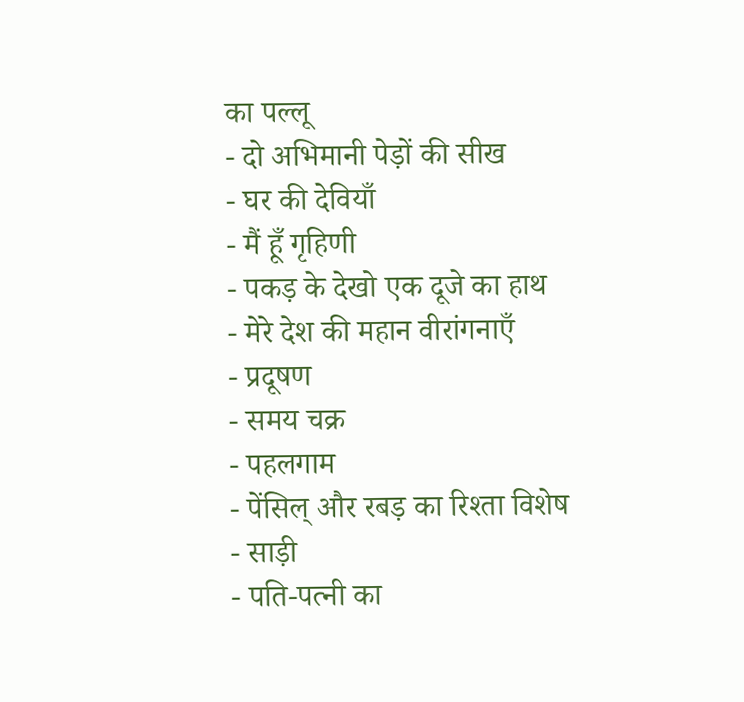का पल्लू
- दो अभिमानी पेड़ों की सीख
- घर की देवियाँ
- मैं हूँ गृहिणी
- पकड़ के देखो एक दूजे का हाथ
- मेरे देश की महान वीरांगनाएँ
- प्रदूषण
- समय चक्र
- पहलगाम
- पेंसिल् और रबड़ का रिश्ता विशेष
- साड़ी
- पति-पत्नी का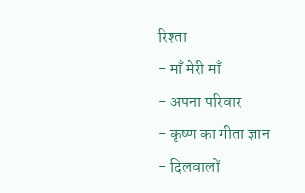रिश्ता
- माँ मेरी माँ
- अपना परिवार
- कृष्ण का गीता ज्ञान
- दिलवालों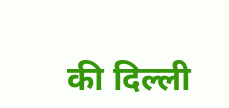की दिल्ली